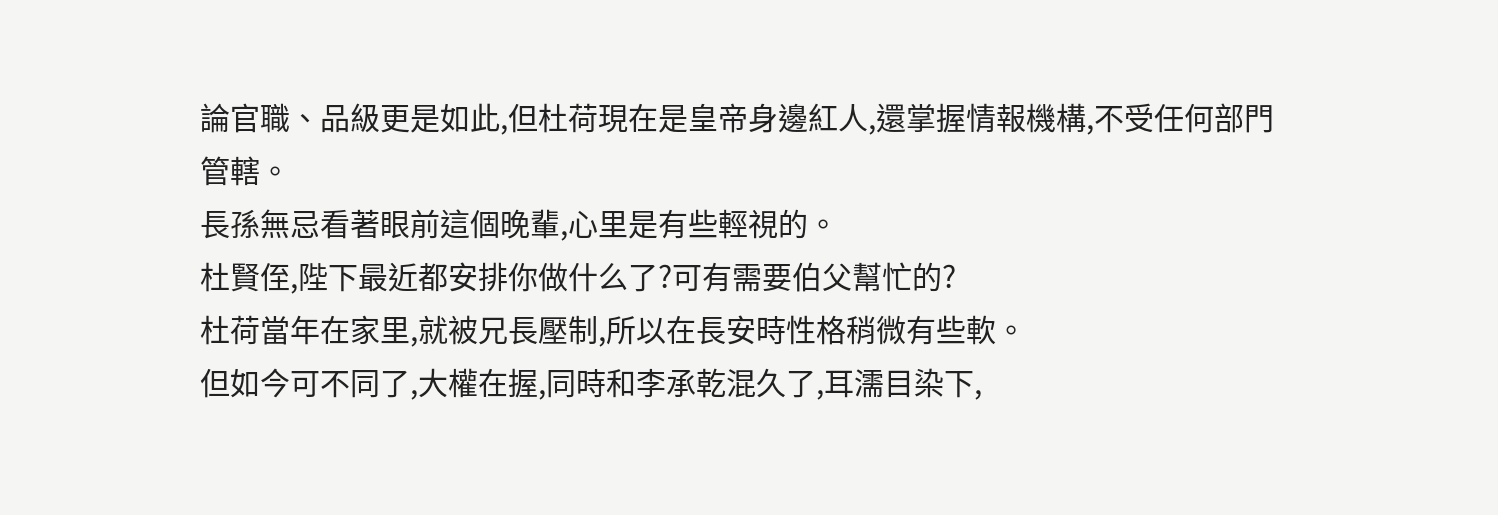論官職、品級更是如此,但杜荷現在是皇帝身邊紅人,還掌握情報機構,不受任何部門管轄。
長孫無忌看著眼前這個晚輩,心里是有些輕視的。
杜賢侄,陛下最近都安排你做什么了?可有需要伯父幫忙的?
杜荷當年在家里,就被兄長壓制,所以在長安時性格稍微有些軟。
但如今可不同了,大權在握,同時和李承乾混久了,耳濡目染下,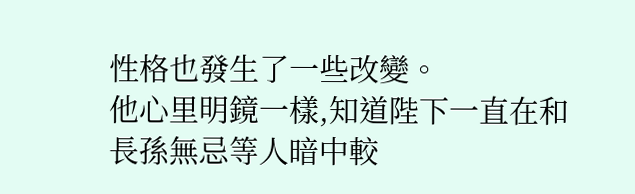性格也發生了一些改變。
他心里明鏡一樣,知道陛下一直在和長孫無忌等人暗中較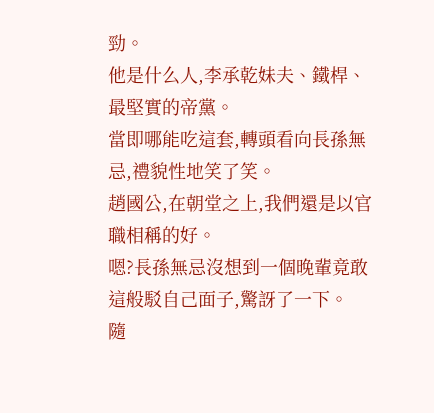勁。
他是什么人,李承乾妹夫、鐵桿、最堅實的帝黨。
當即哪能吃這套,轉頭看向長孫無忌,禮貌性地笑了笑。
趙國公,在朝堂之上,我們還是以官職相稱的好。
嗯?長孫無忌沒想到一個晚輩竟敢這般駁自己面子,驚訝了一下。
隨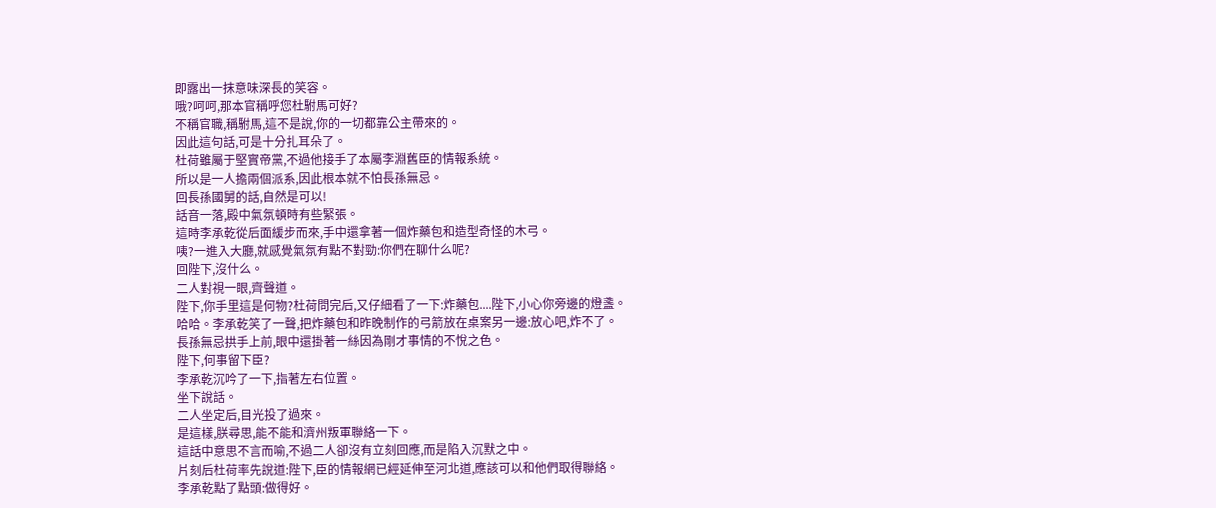即露出一抹意味深長的笑容。
哦?呵呵,那本官稱呼您杜駙馬可好?
不稱官職,稱駙馬,這不是說,你的一切都靠公主帶來的。
因此這句話,可是十分扎耳朵了。
杜荷雖屬于堅實帝黨,不過他接手了本屬李淵舊臣的情報系統。
所以是一人擔兩個派系,因此根本就不怕長孫無忌。
回長孫國舅的話,自然是可以!
話音一落,殿中氣氛頓時有些緊張。
這時李承乾從后面緩步而來,手中還拿著一個炸藥包和造型奇怪的木弓。
咦?一進入大廳,就感覺氣氛有點不對勁:你們在聊什么呢?
回陛下,沒什么。
二人對視一眼,齊聲道。
陛下,你手里這是何物?杜荷問完后,又仔細看了一下:炸藥包....陛下,小心你旁邊的燈盞。
哈哈。李承乾笑了一聲,把炸藥包和昨晚制作的弓箭放在桌案另一邊:放心吧,炸不了。
長孫無忌拱手上前,眼中還掛著一絲因為剛才事情的不悅之色。
陛下,何事留下臣?
李承乾沉吟了一下,指著左右位置。
坐下說話。
二人坐定后,目光投了過來。
是這樣,朕尋思,能不能和濟州叛軍聯絡一下。
這話中意思不言而喻,不過二人卻沒有立刻回應,而是陷入沉默之中。
片刻后杜荷率先說道:陛下,臣的情報網已經延伸至河北道,應該可以和他們取得聯絡。
李承乾點了點頭:做得好。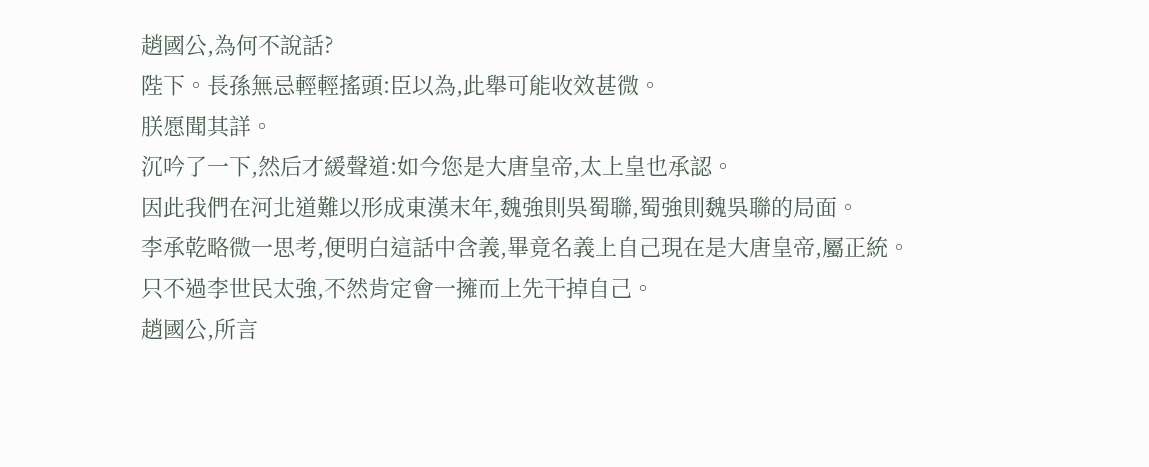趙國公,為何不說話?
陛下。長孫無忌輕輕搖頭:臣以為,此舉可能收效甚微。
朕愿聞其詳。
沉吟了一下,然后才緩聲道:如今您是大唐皇帝,太上皇也承認。
因此我們在河北道難以形成東漢末年,魏強則吳蜀聯,蜀強則魏吳聯的局面。
李承乾略微一思考,便明白這話中含義,畢竟名義上自己現在是大唐皇帝,屬正統。
只不過李世民太強,不然肯定會一擁而上先干掉自己。
趙國公,所言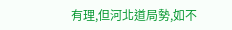有理,但河北道局勢,如不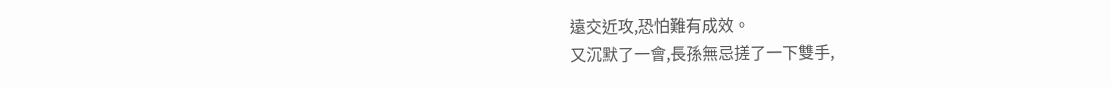遠交近攻,恐怕難有成效。
又沉默了一會,長孫無忌搓了一下雙手,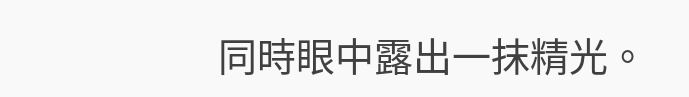同時眼中露出一抹精光。